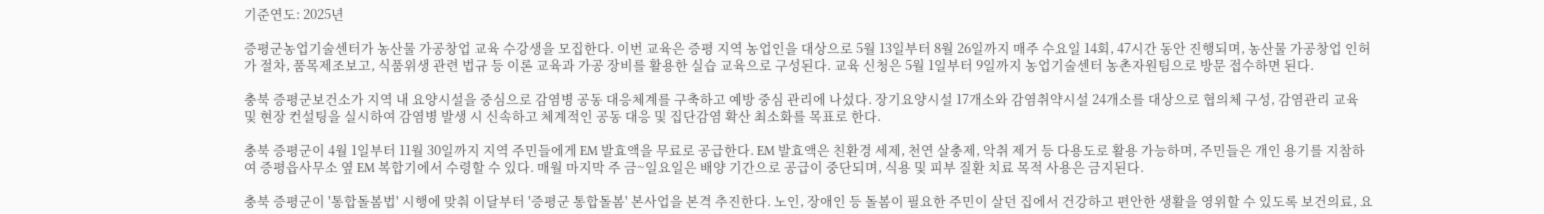기준연도: 2025년

증평군농업기술센터가 농산물 가공창업 교육 수강생을 모집한다. 이번 교육은 증평 지역 농업인을 대상으로 5월 13일부터 8월 26일까지 매주 수요일 14회, 47시간 동안 진행되며, 농산물 가공창업 인허가 절차, 품목제조보고, 식품위생 관련 법규 등 이론 교육과 가공 장비를 활용한 실습 교육으로 구성된다. 교육 신청은 5월 1일부터 9일까지 농업기술센터 농촌자원팀으로 방문 접수하면 된다.

충북 증평군보건소가 지역 내 요양시설을 중심으로 감염병 공동 대응체계를 구축하고 예방 중심 관리에 나섰다. 장기요양시설 17개소와 감염취약시설 24개소를 대상으로 협의체 구성, 감염관리 교육 및 현장 컨설팅을 실시하여 감염병 발생 시 신속하고 체계적인 공동 대응 및 집단감염 확산 최소화를 목표로 한다.

충북 증평군이 4월 1일부터 11월 30일까지 지역 주민들에게 EM 발효액을 무료로 공급한다. EM 발효액은 친환경 세제, 천연 살충제, 악취 제거 등 다용도로 활용 가능하며, 주민들은 개인 용기를 지참하여 증평읍사무소 옆 EM 복합기에서 수령할 수 있다. 매월 마지막 주 금~일요일은 배양 기간으로 공급이 중단되며, 식용 및 피부 질환 치료 목적 사용은 금지된다.

충북 증평군이 '통합돌봄법' 시행에 맞춰 이달부터 '증평군 통합돌봄' 본사업을 본격 추진한다. 노인, 장애인 등 돌봄이 필요한 주민이 살던 집에서 건강하고 편안한 생활을 영위할 수 있도록 보건의료, 요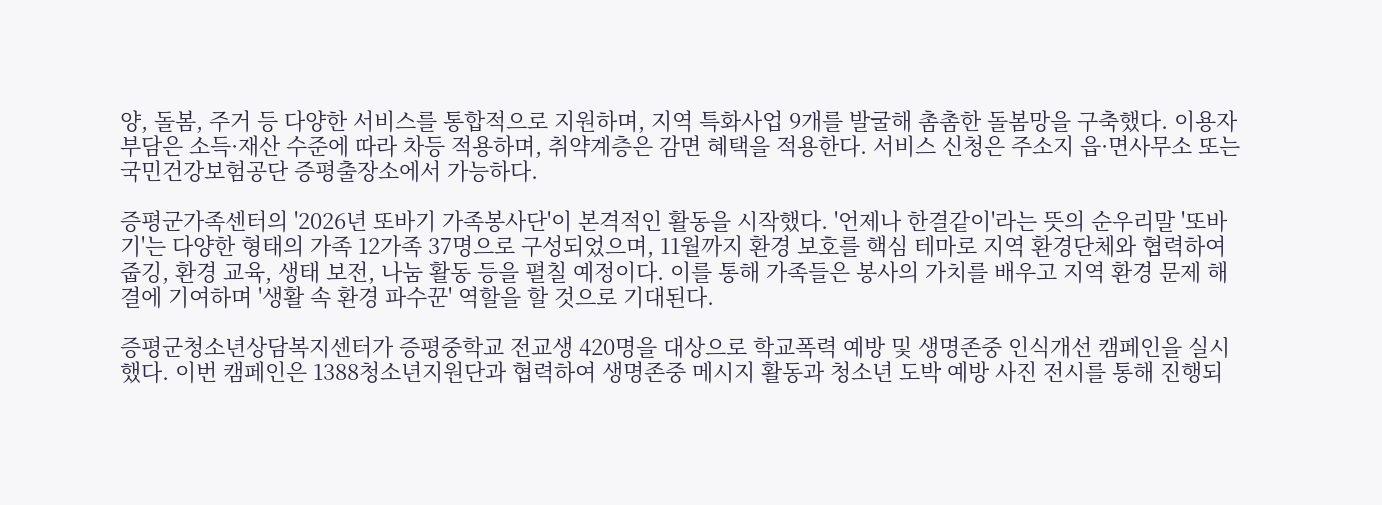양, 돌봄, 주거 등 다양한 서비스를 통합적으로 지원하며, 지역 특화사업 9개를 발굴해 촘촘한 돌봄망을 구축했다. 이용자 부담은 소득·재산 수준에 따라 차등 적용하며, 취약계층은 감면 혜택을 적용한다. 서비스 신청은 주소지 읍·면사무소 또는 국민건강보험공단 증평출장소에서 가능하다.

증평군가족센터의 '2026년 또바기 가족봉사단'이 본격적인 활동을 시작했다. '언제나 한결같이'라는 뜻의 순우리말 '또바기'는 다양한 형태의 가족 12가족 37명으로 구성되었으며, 11월까지 환경 보호를 핵심 테마로 지역 환경단체와 협력하여 줍깅, 환경 교육, 생태 보전, 나눔 활동 등을 펼칠 예정이다. 이를 통해 가족들은 봉사의 가치를 배우고 지역 환경 문제 해결에 기여하며 '생활 속 환경 파수꾼' 역할을 할 것으로 기대된다.

증평군청소년상담복지센터가 증평중학교 전교생 420명을 대상으로 학교폭력 예방 및 생명존중 인식개선 캠페인을 실시했다. 이번 캠페인은 1388청소년지원단과 협력하여 생명존중 메시지 활동과 청소년 도박 예방 사진 전시를 통해 진행되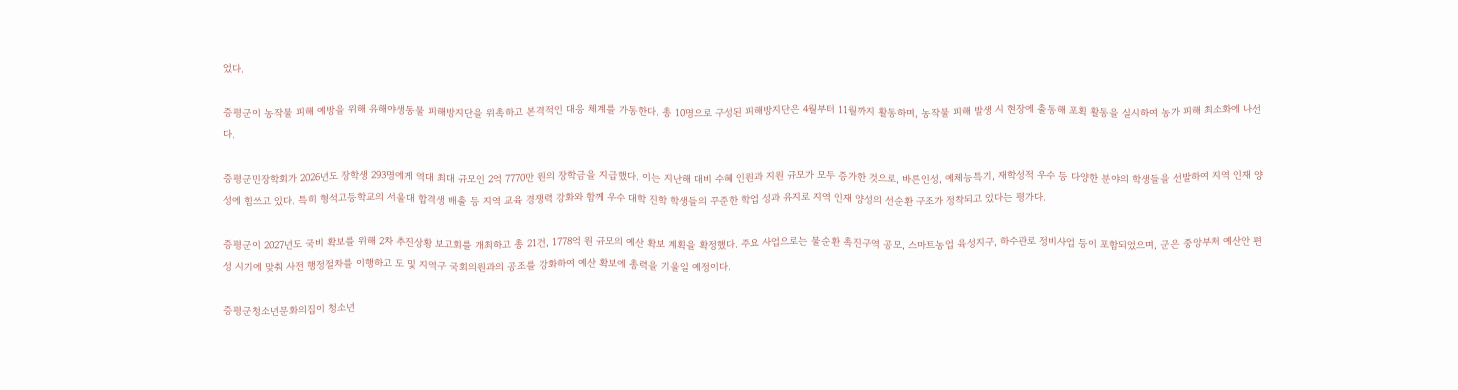었다.

증평군이 농작물 피해 예방을 위해 유해야생동물 피해방지단을 위촉하고 본격적인 대응 체계를 가동한다. 총 10명으로 구성된 피해방지단은 4월부터 11월까지 활동하며, 농작물 피해 발생 시 현장에 출동해 포획 활동을 실시하여 농가 피해 최소화에 나선다.

증평군민장학회가 2026년도 장학생 293명에게 역대 최대 규모인 2억 7770만 원의 장학금을 지급했다. 이는 지난해 대비 수혜 인원과 지원 규모가 모두 증가한 것으로, 바른인성, 예체능특기, 재학성적 우수 등 다양한 분야의 학생들을 선발하여 지역 인재 양성에 힘쓰고 있다. 특히 형석고등학교의 서울대 합격생 배출 등 지역 교육 경쟁력 강화와 함께 우수 대학 진학 학생들의 꾸준한 학업 성과 유지로 지역 인재 양성의 선순환 구조가 정착되고 있다는 평가다.

증평군이 2027년도 국비 확보를 위해 2차 추진상황 보고회를 개최하고 총 21건, 1778억 원 규모의 예산 확보 계획을 확정했다. 주요 사업으로는 물순환 촉진구역 공모, 스마트농업 육성지구, 하수관로 정비사업 등이 포함되었으며, 군은 중앙부처 예산안 편성 시기에 맞춰 사전 행정절차를 이행하고 도 및 지역구 국회의원과의 공조를 강화하여 예산 확보에 총력을 기울일 예정이다.

증평군청소년문화의집이 청소년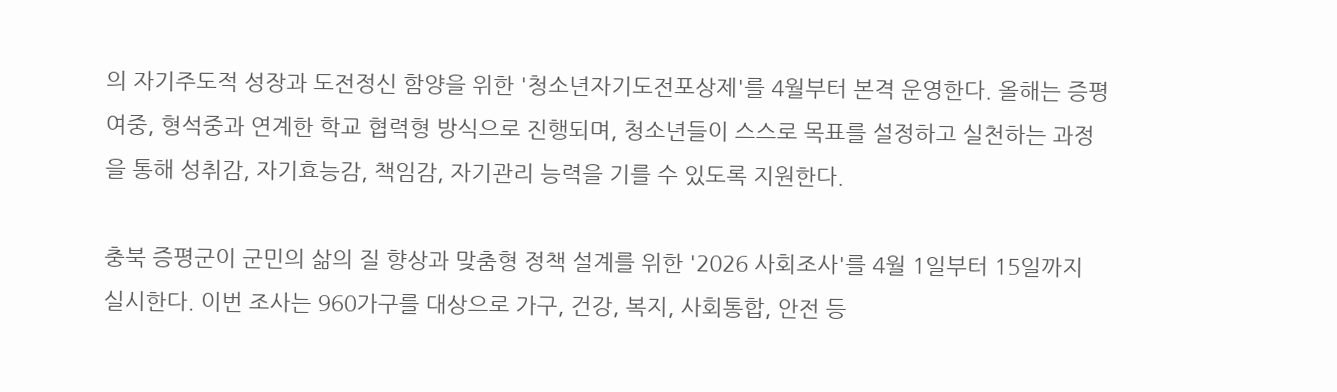의 자기주도적 성장과 도전정신 함양을 위한 '청소년자기도전포상제'를 4월부터 본격 운영한다. 올해는 증평여중, 형석중과 연계한 학교 협력형 방식으로 진행되며, 청소년들이 스스로 목표를 설정하고 실천하는 과정을 통해 성취감, 자기효능감, 책임감, 자기관리 능력을 기를 수 있도록 지원한다.

충북 증평군이 군민의 삶의 질 향상과 맞춤형 정책 설계를 위한 '2026 사회조사'를 4월 1일부터 15일까지 실시한다. 이번 조사는 960가구를 대상으로 가구, 건강, 복지, 사회통합, 안전 등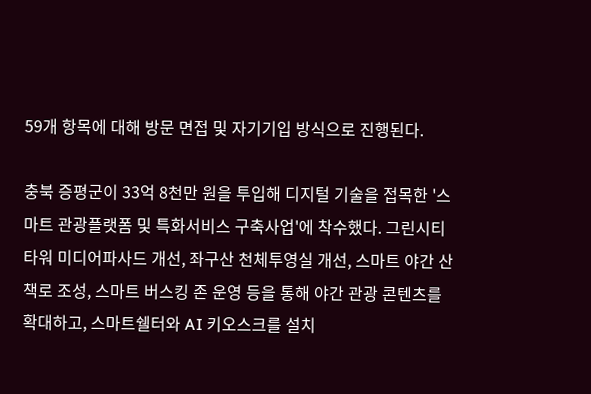59개 항목에 대해 방문 면접 및 자기기입 방식으로 진행된다.

충북 증평군이 33억 8천만 원을 투입해 디지털 기술을 접목한 '스마트 관광플랫폼 및 특화서비스 구축사업'에 착수했다. 그린시티타워 미디어파사드 개선, 좌구산 천체투영실 개선, 스마트 야간 산책로 조성, 스마트 버스킹 존 운영 등을 통해 야간 관광 콘텐츠를 확대하고, 스마트쉘터와 AI 키오스크를 설치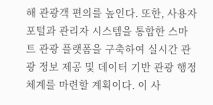해 관광객 편의를 높인다. 또한, 사용자 포털과 관리자 시스템을 통합한 스마트 관광 플랫폼을 구축하여 실시간 관광 정보 제공 및 데이터 기반 관광 행정 체계를 마련할 계획이다. 이 사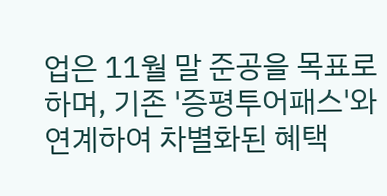업은 11월 말 준공을 목표로 하며, 기존 '증평투어패스'와 연계하여 차별화된 혜택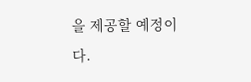을 제공할 예정이다.